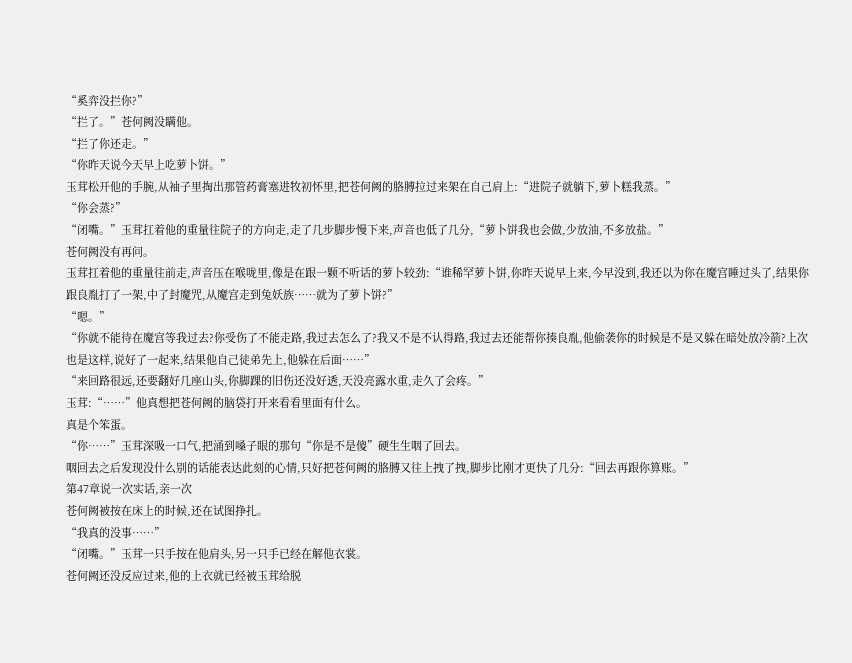“奚弈没拦你?”
“拦了。”苍何阙没瞒他。
“拦了你还走。”
“你昨天说今天早上吃萝卜饼。”
玉茸松开他的手腕,从袖子里掏出那管药膏塞进牧初怀里,把苍何阙的胳膊拉过来架在自己肩上:“进院子就躺下,萝卜糕我蒸。”
“你会蒸?”
“闭嘴。”玉茸扛着他的重量往院子的方向走,走了几步脚步慢下来,声音也低了几分,“萝卜饼我也会做,少放油,不多放盐。”
苍何阙没有再问。
玉茸扛着他的重量往前走,声音压在喉咙里,像是在跟一颗不听话的萝卜较劲:“谁稀罕萝卜饼,你昨天说早上来,今早没到,我还以为你在魔宫睡过头了,结果你跟良胤打了一架,中了封魔咒,从魔宫走到兔妖族……就为了萝卜饼?”
“嗯。”
“你就不能待在魔宫等我过去?你受伤了不能走路,我过去怎么了?我又不是不认得路,我过去还能帮你揍良胤,他偷袭你的时候是不是又躲在暗处放冷箭?上次也是这样,说好了一起来,结果他自己徒弟先上,他躲在后面……”
“来回路很远,还要翻好几座山头,你脚踝的旧伤还没好透,天没亮露水重,走久了会疼。”
玉茸:“……”他真想把苍何阙的脑袋打开来看看里面有什么。
真是个笨蛋。
“你……”玉茸深吸一口气,把涌到嗓子眼的那句“你是不是傻”硬生生咽了回去。
咽回去之后发现没什么别的话能表达此刻的心情,只好把苍何阙的胳膊又往上拽了拽,脚步比刚才更快了几分:“回去再跟你算账。”
第47章说一次实话,亲一次
苍何阙被按在床上的时候,还在试图挣扎。
“我真的没事……”
“闭嘴。”玉茸一只手按在他肩头,另一只手已经在解他衣裳。
苍何阙还没反应过来,他的上衣就已经被玉茸给脱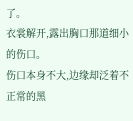了。
衣裳解开,露出胸口那道细小的伤口。
伤口本身不大,边缘却泛着不正常的黑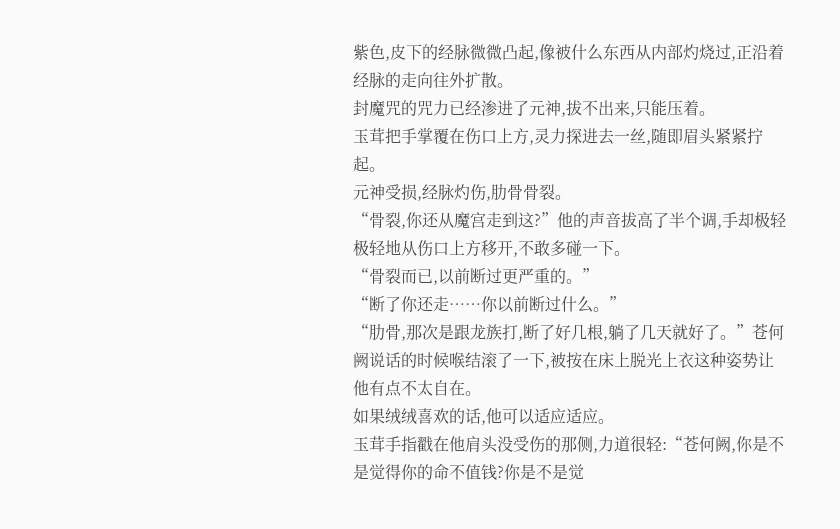紫色,皮下的经脉微微凸起,像被什么东西从内部灼烧过,正沿着经脉的走向往外扩散。
封魔咒的咒力已经渗进了元神,拔不出来,只能压着。
玉茸把手掌覆在伤口上方,灵力探进去一丝,随即眉头紧紧拧起。
元神受损,经脉灼伤,肋骨骨裂。
“骨裂,你还从魔宫走到这?”他的声音拔高了半个调,手却极轻极轻地从伤口上方移开,不敢多碰一下。
“骨裂而已,以前断过更严重的。”
“断了你还走……你以前断过什么。”
“肋骨,那次是跟龙族打,断了好几根,躺了几天就好了。”苍何阙说话的时候喉结滚了一下,被按在床上脱光上衣这种姿势让他有点不太自在。
如果绒绒喜欢的话,他可以适应适应。
玉茸手指戳在他肩头没受伤的那侧,力道很轻:“苍何阙,你是不是觉得你的命不值钱?你是不是觉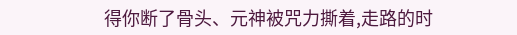得你断了骨头、元神被咒力撕着,走路的时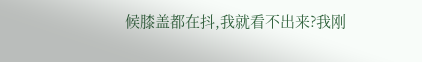候膝盖都在抖,我就看不出来?我刚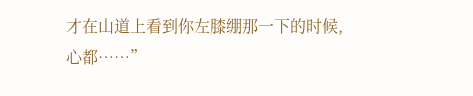才在山道上看到你左膝绷那一下的时候,心都……”